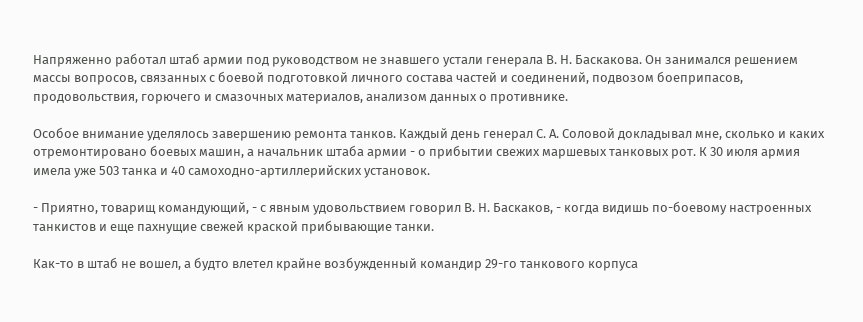Напряженно работал штаб армии под руководством не знавшего устали генерала В. Н. Баскакова. Он занимался решением массы вопросов, связанных с боевой подготовкой личного состава частей и соединений, подвозом боеприпасов, продовольствия, горючего и смазочных материалов, анализом данных о противнике.

Особое внимание уделялось завершению ремонта танков. Каждый день генерал С. А. Соловой докладывал мне, сколько и каких отремонтировано боевых машин, а начальник штаба армии - о прибытии свежих маршевых танковых рот. К 30 июля армия имела уже 503 танка и 40 самоходно-артиллерийских установок.

- Приятно, товарищ командующий, - с явным удовольствием говорил В. Н. Баскаков, - когда видишь по-боевому настроенных танкистов и еще пахнущие свежей краской прибывающие танки.

Как-то в штаб не вошел, а будто влетел крайне возбужденный командир 29-го танкового корпуса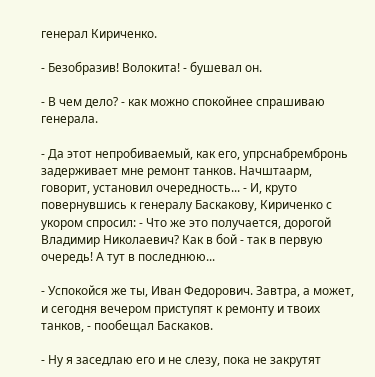генерал Кириченко.

- Безобразив! Волокита! - бушевал он.

- В чем дело? - как можно спокойнее спрашиваю генерала.

- Да этот непробиваемый, как его, упрснабрембронь задерживает мне ремонт танков. Начштаарм, говорит, установил очередность... - И, круто повернувшись к генералу Баскакову, Кириченко с укором спросил: - Что же это получается, дорогой Владимир Николаевич? Как в бой - так в первую очередь! А тут в последнюю...

- Успокойся же ты, Иван Федорович. Завтра, а может, и сегодня вечером приступят к ремонту и твоих танков, - пообещал Баскаков.

- Ну я заседлаю его и не слезу, пока не закрутят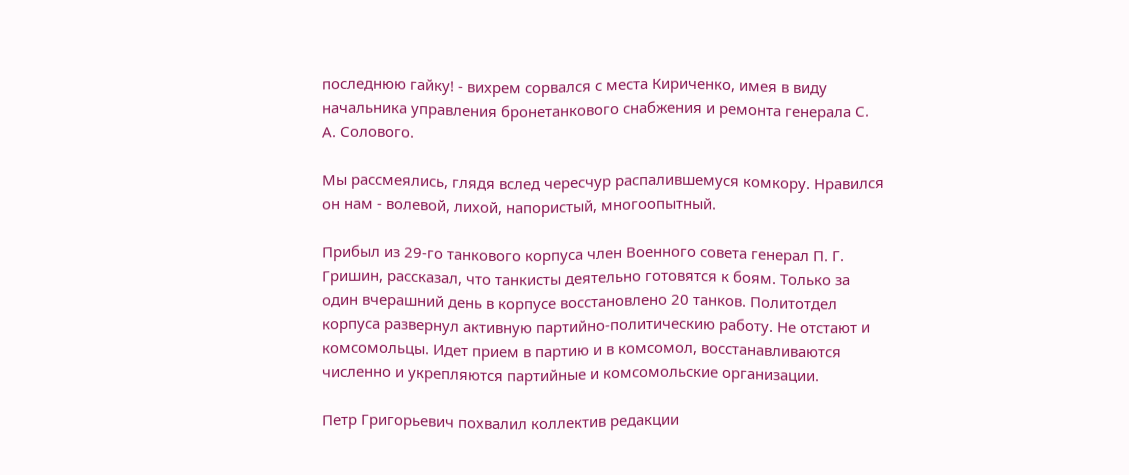последнюю гайку! - вихрем сорвался с места Кириченко, имея в виду начальника управления бронетанкового снабжения и ремонта генерала С. А. Солового.

Мы рассмеялись, глядя вслед чересчур распалившемуся комкору. Нравился он нам - волевой, лихой, напористый, многоопытный.

Прибыл из 29-го танкового корпуса член Военного совета генерал П. Г. Гришин, рассказал, что танкисты деятельно готовятся к боям. Только за один вчерашний день в корпусе восстановлено 20 танков. Политотдел корпуса развернул активную партийно-политическию работу. Не отстают и комсомольцы. Идет прием в партию и в комсомол, восстанавливаются численно и укрепляются партийные и комсомольские организации.

Петр Григорьевич похвалил коллектив редакции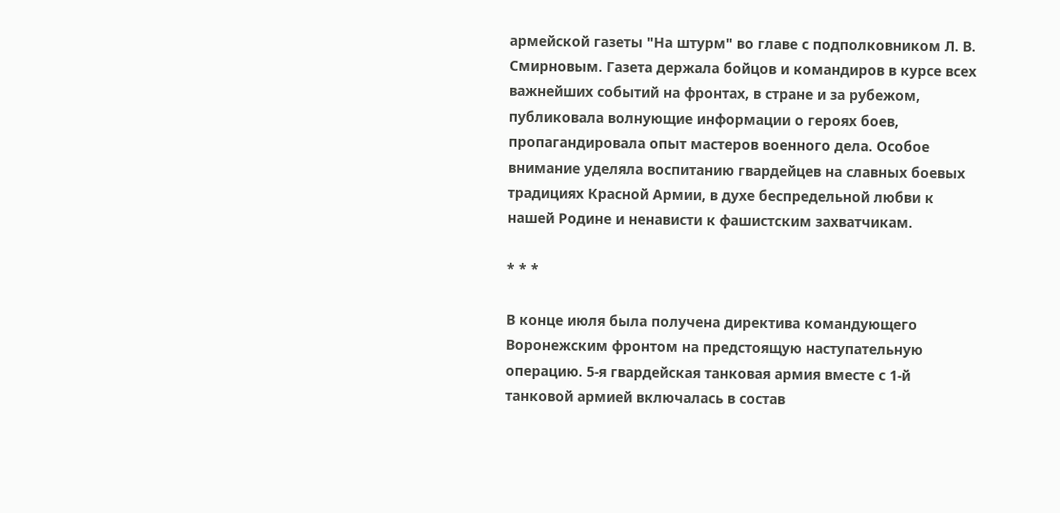армейской газеты "На штурм" во главе с подполковником Л. В. Смирновым. Газета держала бойцов и командиров в курсе всех важнейших событий на фронтах, в стране и за рубежом, публиковала волнующие информации о героях боев, пропагандировала опыт мастеров военного дела. Особое внимание уделяла воспитанию гвардейцев на славных боевых традициях Красной Армии, в духе беспредельной любви к нашей Родине и ненависти к фашистским захватчикам.

* * *

В конце июля была получена директива командующего Воронежским фронтом на предстоящую наступательную операцию. 5-я гвардейская танковая армия вместе с 1-й танковой армией включалась в состав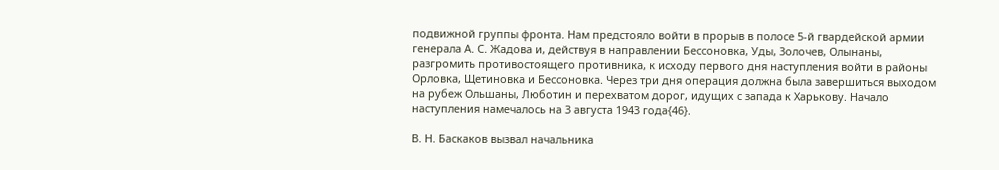подвижной группы фронта. Нам предстояло войти в прорыв в полосе 5-й гвардейской армии генерала А. С. Жадова и, действуя в направлении Бессоновка, Уды, Золочев, Олынаны, разгромить противостоящего противника, к исходу первого дня наступления войти в районы Орловка, Щетиновка и Бессоновка. Через три дня операция должна была завершиться выходом на рубеж Ольшаны, Люботин и перехватом дорог, идущих с запада к Харькову. Начало наступления намечалось на 3 августа 1943 года{46}.

В. Н. Баскаков вызвал начальника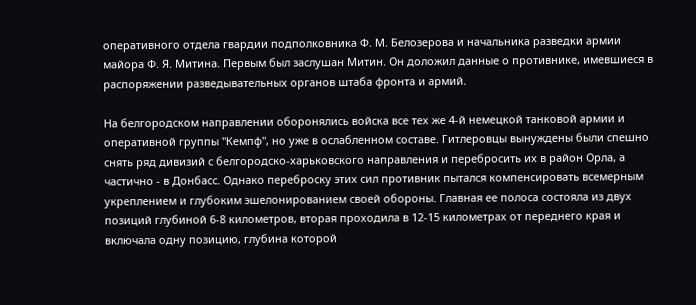оперативного отдела гвардии подполковника Ф. М. Белозерова и начальника разведки армии майора Ф. Я. Митина. Первым был заслушан Митин. Он доложил данные о противнике, имевшиеся в распоряжении разведывательных органов штаба фронта и армий.

На белгородском направлении оборонялись войска все тех же 4-й немецкой танковой армии и оперативной группы "Кемпф", но уже в ослабленном составе. Гитлеровцы вынуждены были спешно снять ряд дивизий с белгородско-харьковского направления и перебросить их в район Орла, а частично - в Донбасс. Однако переброску этих сил противник пытался компенсировать всемерным укреплением и глубоким эшелонированием своей обороны. Главная ее полоса состояла из двух позиций глубиной 6-8 километров, вторая проходила в 12-15 километрах от переднего края и включала одну позицию, глубина которой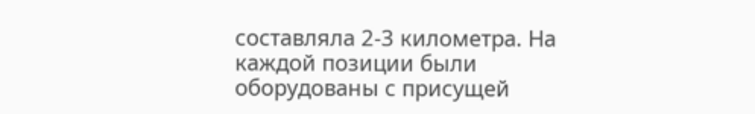составляла 2-3 километра. На каждой позиции были оборудованы с присущей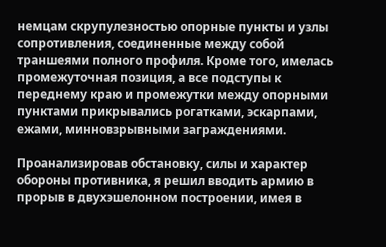немцам скрупулезностью опорные пункты и узлы сопротивления, соединенные между собой траншеями полного профиля. Кроме того, имелась промежуточная позиция, а все подступы к переднему краю и промежутки между опорными пунктами прикрывались рогатками, эскарпами, ежами, минновзрывными заграждениями.

Проанализировав обстановку, силы и характер обороны противника, я решил вводить армию в прорыв в двухэшелонном построении, имея в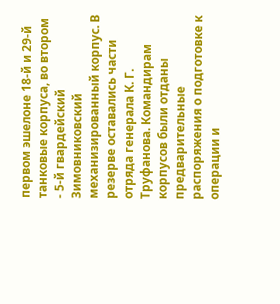первом эшелоне 18-й и 29-й танковые корпуса, во втором - 5-й гвардейский Зимовниковский механизированный корпус. В резерве оставались части отряда генерала К. Г. Труфанова. Командирам корпусов были отданы предварительные распоряжения о подготовке к операции и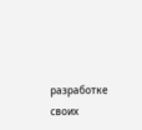разработке своих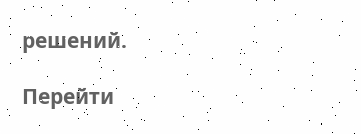решений.

Перейти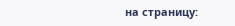на страницу: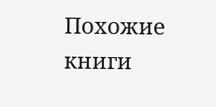Похожие книги